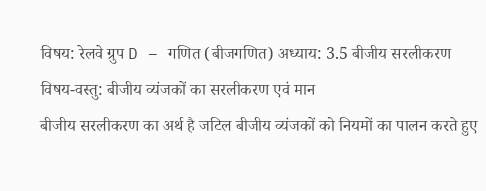विषय: रेलवे ग्रुप D – गणित (बीजगणित) अध्याय: 3.5 बीजीय सरलीकरण विषय-वस्तु: बीजीय व्यंजकों का सरलीकरण एवं मान
बीजीय सरलीकरण का अर्थ है जटिल बीजीय व्यंजकों को नियमों का पालन करते हुए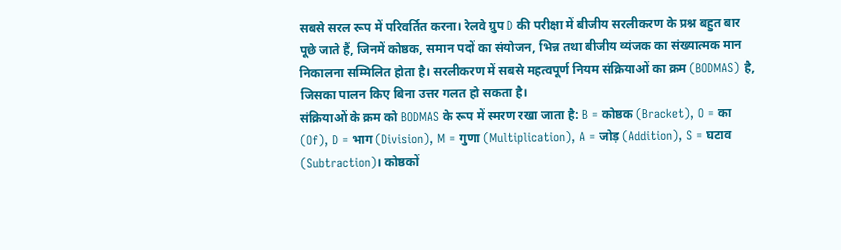सबसे सरल रूप में परिवर्तित करना। रेलवे ग्रुप D की परीक्षा में बीजीय सरलीकरण के प्रश्न बहुत बार पूछे जाते हैं, जिनमें कोष्ठक, समान पदों का संयोजन, भिन्न तथा बीजीय व्यंजक का संख्यात्मक मान निकालना सम्मिलित होता है। सरलीकरण में सबसे महत्वपूर्ण नियम संक्रियाओं का क्रम (BODMAS) है, जिसका पालन किए बिना उत्तर गलत हो सकता है।
संक्रियाओं के क्रम को BODMAS के रूप में स्मरण रखा जाता है: B = कोष्ठक (Bracket), O = का (Of), D = भाग (Division), M = गुणा (Multiplication), A = जोड़ (Addition), S = घटाव (Subtraction)। कोष्ठकों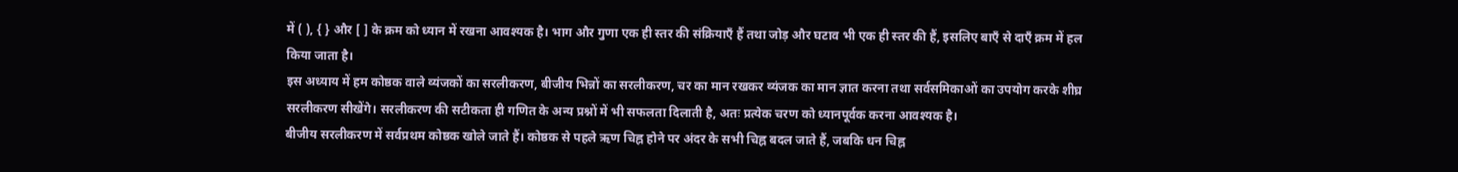में ( ), { } और [ ] के क्रम को ध्यान में रखना आवश्यक है। भाग और गुणा एक ही स्तर की संक्रियाएँ हैं तथा जोड़ और घटाव भी एक ही स्तर की हैं, इसलिए बाएँ से दाएँ क्रम में हल किया जाता है।
इस अध्याय में हम कोष्ठक वाले व्यंजकों का सरलीकरण, बीजीय भिन्नों का सरलीकरण, चर का मान रखकर व्यंजक का मान ज्ञात करना तथा सर्वसमिकाओं का उपयोग करके शीघ्र सरलीकरण सीखेंगे। सरलीकरण की सटीकता ही गणित के अन्य प्रश्नों में भी सफलता दिलाती है, अतः प्रत्येक चरण को ध्यानपूर्वक करना आवश्यक है।
बीजीय सरलीकरण में सर्वप्रथम कोष्ठक खोले जाते हैं। कोष्ठक से पहले ऋण चिह्न होने पर अंदर के सभी चिह्न बदल जाते हैं, जबकि धन चिह्न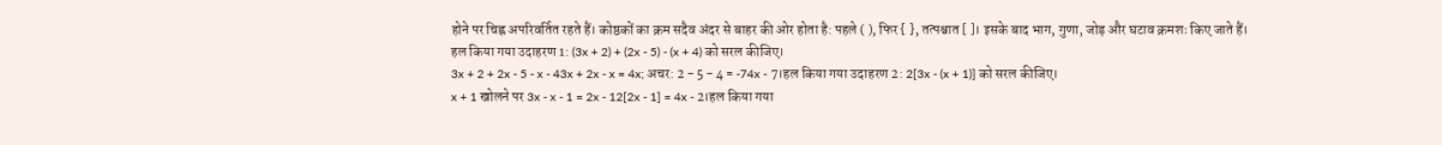होने पर चिह्न अपरिवर्तित रहते हैं। कोष्ठकों का क्रम सदैव अंदर से बाहर की ओर होता है: पहले ( ), फिर { }, तत्पश्चात [ ]। इसके बाद भाग, गुणा, जोड़ और घटाव क्रमशः किए जाते हैं।
हल किया गया उदाहरण 1: (3x + 2) + (2x - 5) - (x + 4) को सरल कीजिए।
3x + 2 + 2x - 5 - x - 43x + 2x - x = 4x; अचर: 2 - 5 - 4 = -74x - 7।हल किया गया उदाहरण 2: 2[3x - (x + 1)] को सरल कीजिए।
x + 1 खोलने पर 3x - x - 1 = 2x - 12[2x - 1] = 4x - 2।हल किया गया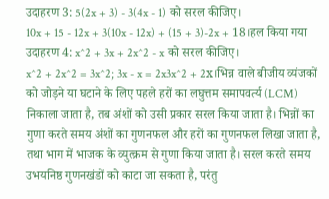उदाहरण 3: 5(2x + 3) - 3(4x - 1) को सरल कीजिए।
10x + 15 - 12x + 3(10x - 12x) + (15 + 3)-2x + 18।हल किया गया उदाहरण 4: x^2 + 3x + 2x^2 - x को सरल कीजिए।
x^2 + 2x^2 = 3x^2; 3x - x = 2x3x^2 + 2x।भिन्न वाले बीजीय व्यंजकों को जोड़ने या घटाने के लिए पहले हरों का लघुत्तम समापवर्त्य (LCM) निकाला जाता है, तब अंशों को उसी प्रकार सरल किया जाता है। भिन्नों का गुणा करते समय अंशों का गुणनफल और हरों का गुणनफल लिखा जाता है, तथा भाग में भाजक के व्युत्क्रम से गुणा किया जाता है। सरल करते समय उभयनिष्ठ गुणनखंडों को काटा जा सकता है, परंतु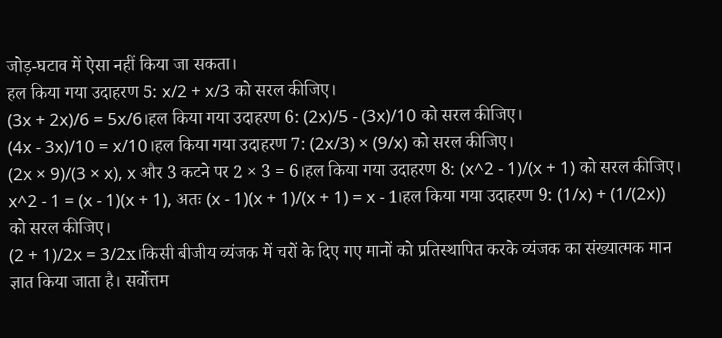जोड़-घटाव में ऐसा नहीं किया जा सकता।
हल किया गया उदाहरण 5: x/2 + x/3 को सरल कीजिए।
(3x + 2x)/6 = 5x/6।हल किया गया उदाहरण 6: (2x)/5 - (3x)/10 को सरल कीजिए।
(4x - 3x)/10 = x/10।हल किया गया उदाहरण 7: (2x/3) × (9/x) को सरल कीजिए।
(2x × 9)/(3 × x), x और 3 कटने पर 2 × 3 = 6।हल किया गया उदाहरण 8: (x^2 - 1)/(x + 1) को सरल कीजिए।
x^2 - 1 = (x - 1)(x + 1), अतः (x - 1)(x + 1)/(x + 1) = x - 1।हल किया गया उदाहरण 9: (1/x) + (1/(2x)) को सरल कीजिए।
(2 + 1)/2x = 3/2x।किसी बीजीय व्यंजक में चरों के दिए गए मानों को प्रतिस्थापित करके व्यंजक का संख्यात्मक मान ज्ञात किया जाता है। सर्वोत्तम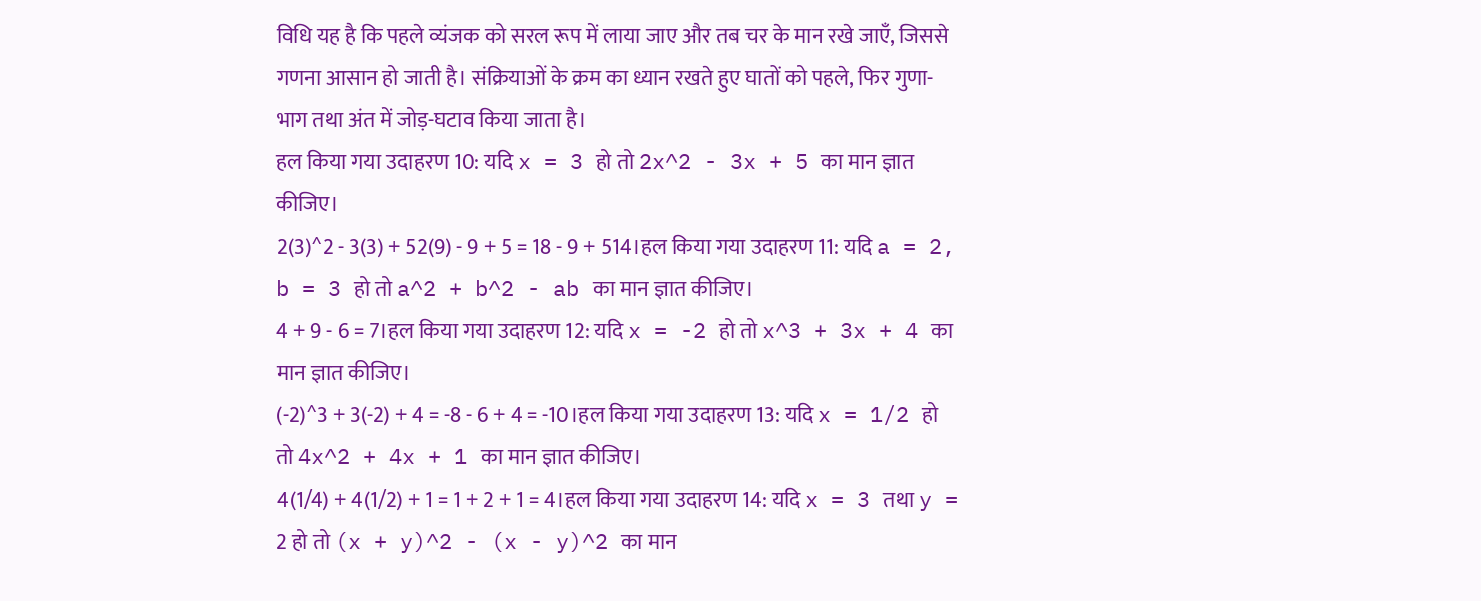विधि यह है कि पहले व्यंजक को सरल रूप में लाया जाए और तब चर के मान रखे जाएँ, जिससे गणना आसान हो जाती है। संक्रियाओं के क्रम का ध्यान रखते हुए घातों को पहले, फिर गुणा-भाग तथा अंत में जोड़-घटाव किया जाता है।
हल किया गया उदाहरण 10: यदि x = 3 हो तो 2x^2 - 3x + 5 का मान ज्ञात कीजिए।
2(3)^2 - 3(3) + 52(9) - 9 + 5 = 18 - 9 + 514।हल किया गया उदाहरण 11: यदि a = 2, b = 3 हो तो a^2 + b^2 - ab का मान ज्ञात कीजिए।
4 + 9 - 6 = 7।हल किया गया उदाहरण 12: यदि x = -2 हो तो x^3 + 3x + 4 का मान ज्ञात कीजिए।
(-2)^3 + 3(-2) + 4 = -8 - 6 + 4 = -10।हल किया गया उदाहरण 13: यदि x = 1/2 हो तो 4x^2 + 4x + 1 का मान ज्ञात कीजिए।
4(1/4) + 4(1/2) + 1 = 1 + 2 + 1 = 4।हल किया गया उदाहरण 14: यदि x = 3 तथा y = 2 हो तो (x + y)^2 - (x - y)^2 का मान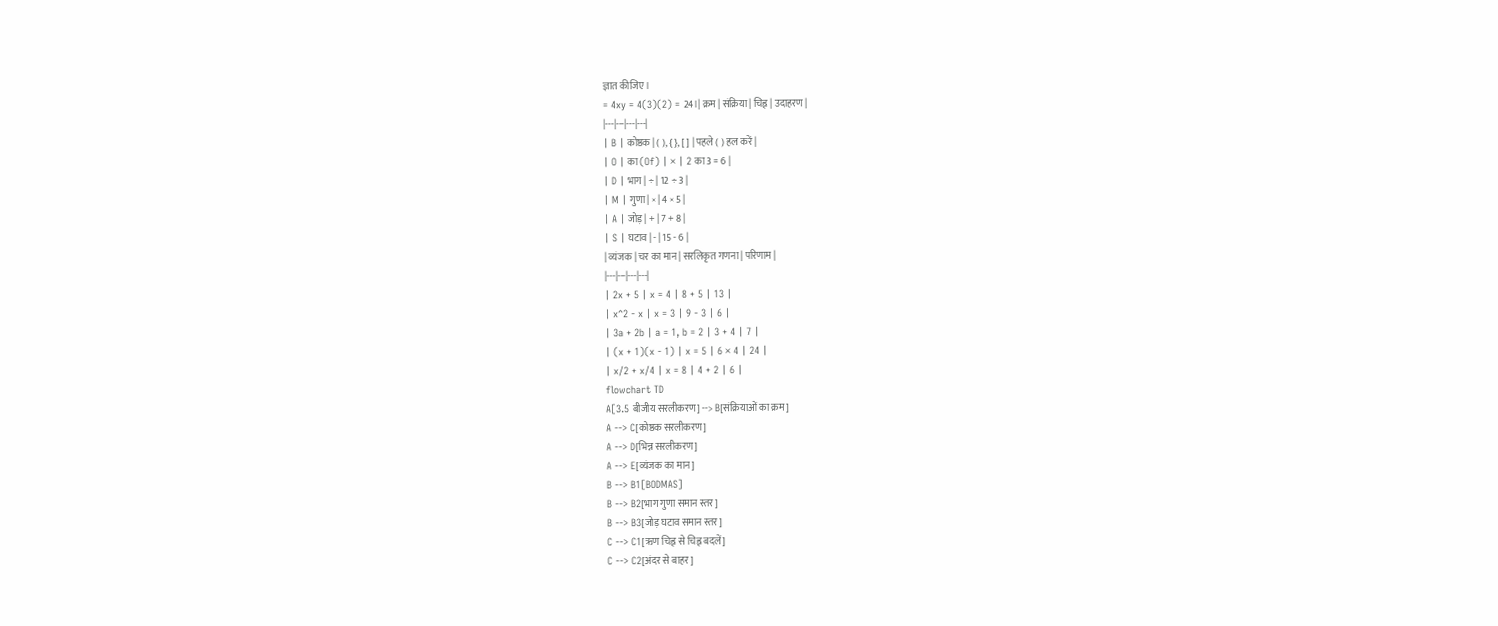ज्ञात कीजिए।
= 4xy = 4(3)(2) = 24।| क्रम | संक्रिया | चिह्न | उदाहरण |
|---|---|---|---|
| B | कोष्ठक | ( ), { }, [ ] | पहले ( ) हल करें |
| O | का (Of) | × | 2 का 3 = 6 |
| D | भाग | ÷ | 12 ÷ 3 |
| M | गुणा | × | 4 × 5 |
| A | जोड़ | + | 7 + 8 |
| S | घटाव | - | 15 - 6 |
| व्यंजक | चर का मान | सरलिकृत गणना | परिणाम |
|---|---|---|---|
| 2x + 5 | x = 4 | 8 + 5 | 13 |
| x^2 - x | x = 3 | 9 - 3 | 6 |
| 3a + 2b | a = 1, b = 2 | 3 + 4 | 7 |
| (x + 1)(x - 1) | x = 5 | 6 × 4 | 24 |
| x/2 + x/4 | x = 8 | 4 + 2 | 6 |
flowchart TD
A[3.5 बीजीय सरलीकरण] --> B[संक्रियाओं का क्रम]
A --> C[कोष्ठक सरलीकरण]
A --> D[भिन्न सरलीकरण]
A --> E[व्यंजक का मान]
B --> B1[BODMAS]
B --> B2[भाग गुणा समान स्तर]
B --> B3[जोड़ घटाव समान स्तर]
C --> C1[ऋण चिह्न से चिह्न बदलें]
C --> C2[अंदर से बाहर]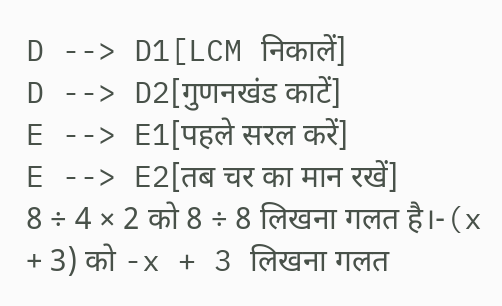D --> D1[LCM निकालें]
D --> D2[गुणनखंड काटें]
E --> E1[पहले सरल करें]
E --> E2[तब चर का मान रखें]
8 ÷ 4 × 2 को 8 ÷ 8 लिखना गलत है।-(x + 3) को -x + 3 लिखना गलत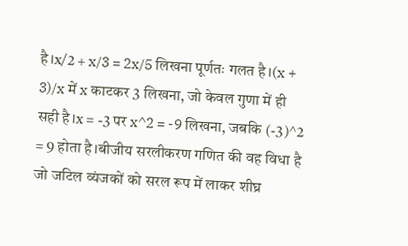है।x/2 + x/3 = 2x/5 लिखना पूर्णतः गलत है।(x + 3)/x में x काटकर 3 लिखना, जो केवल गुणा में ही सही है।x = -3 पर x^2 = -9 लिखना, जबकि (-3)^2 = 9 होता है।बीजीय सरलीकरण गणित की वह विधा है जो जटिल व्यंजकों को सरल रूप में लाकर शीघ्र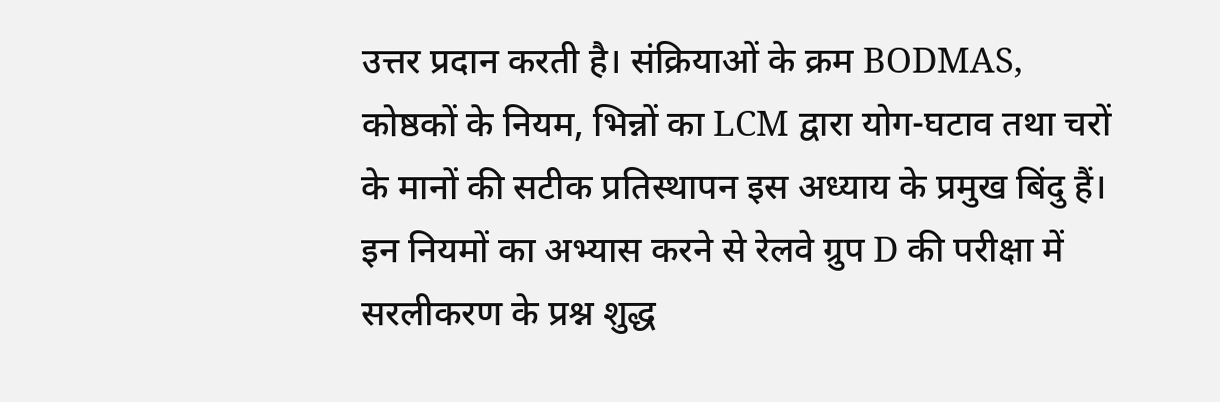उत्तर प्रदान करती है। संक्रियाओं के क्रम BODMAS, कोष्ठकों के नियम, भिन्नों का LCM द्वारा योग-घटाव तथा चरों के मानों की सटीक प्रतिस्थापन इस अध्याय के प्रमुख बिंदु हैं। इन नियमों का अभ्यास करने से रेलवे ग्रुप D की परीक्षा में सरलीकरण के प्रश्न शुद्ध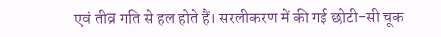एवं तीव्र गति से हल होते हैं। सरलीकरण में की गई छोटी-सी चूक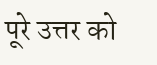पूरे उत्तर को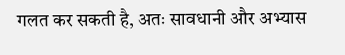गलत कर सकती है, अतः सावधानी और अभ्यास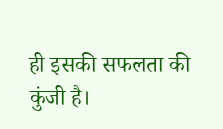ही इसकी सफलता की कुंजी है।